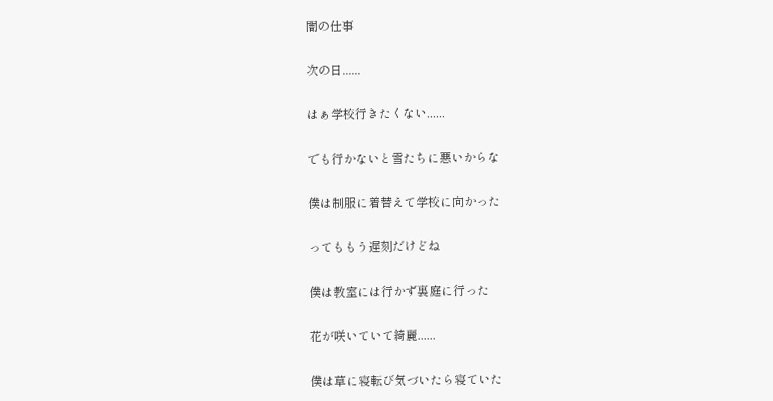闇の仕事

次の日......

はぁ学校行きたくない......

でも行かないと雪たちに悪いからな

僕は制服に着替えて学校に向かった

ってももう遅刻だけどね

僕は教室には行かず裏庭に行った

花が咲いていて綺麗......

僕は草に寝転び気づいたら寝ていた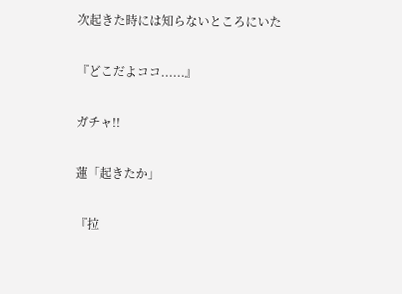次起きた時には知らないところにいた

『どこだよココ......』

ガチャ!!

蓮「起きたか」

『拉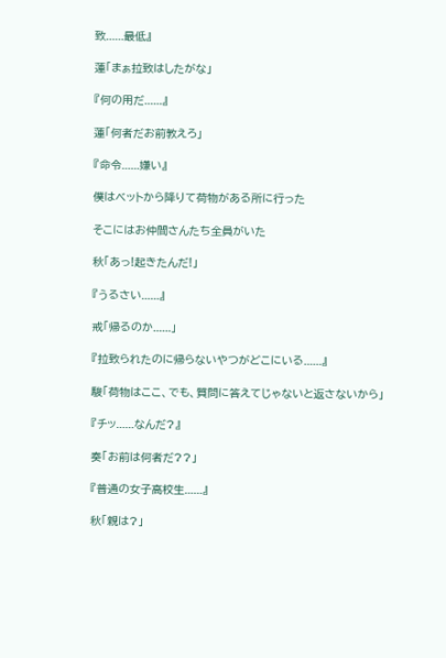致......最低』

蓮「まぁ拉致はしたがな」

『何の用だ......』

蓮「何者だお前教えろ」

『命令......嫌い』

僕はベットから降りて荷物がある所に行った

そこにはお仲間さんたち全員がいた

秋「あっ!起きたんだ!」

『うるさい......』

戒「帰るのか......」

『拉致られたのに帰らないやつがどこにいる......』

駿「荷物はここ、でも、質問に答えてじゃないと返さないから」

『チッ......なんだ?』

奏「お前は何者だ??」

『普通の女子高校生......』

秋「親は?」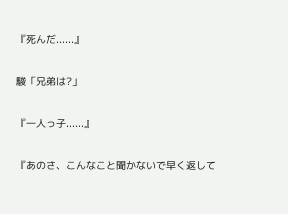『死んだ......』

駿「兄弟は?」

『一人っ子......』

『あのさ、こんなこと聞かないで早く返して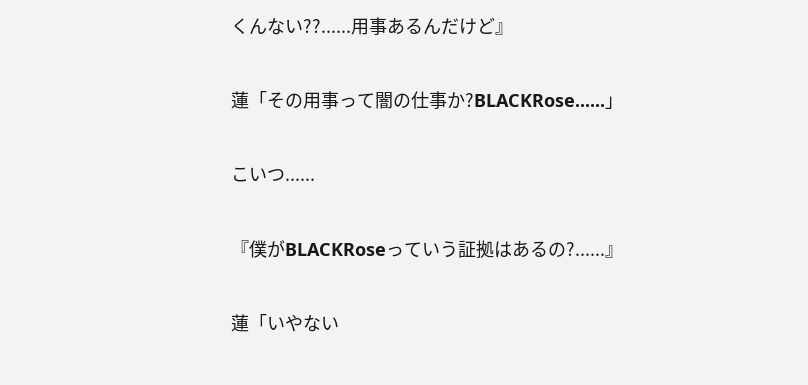くんない??......用事あるんだけど』

蓮「その用事って闇の仕事か?BLACKRose......」

こいつ......

『僕がBLACKRoseっていう証拠はあるの?......』

蓮「いやない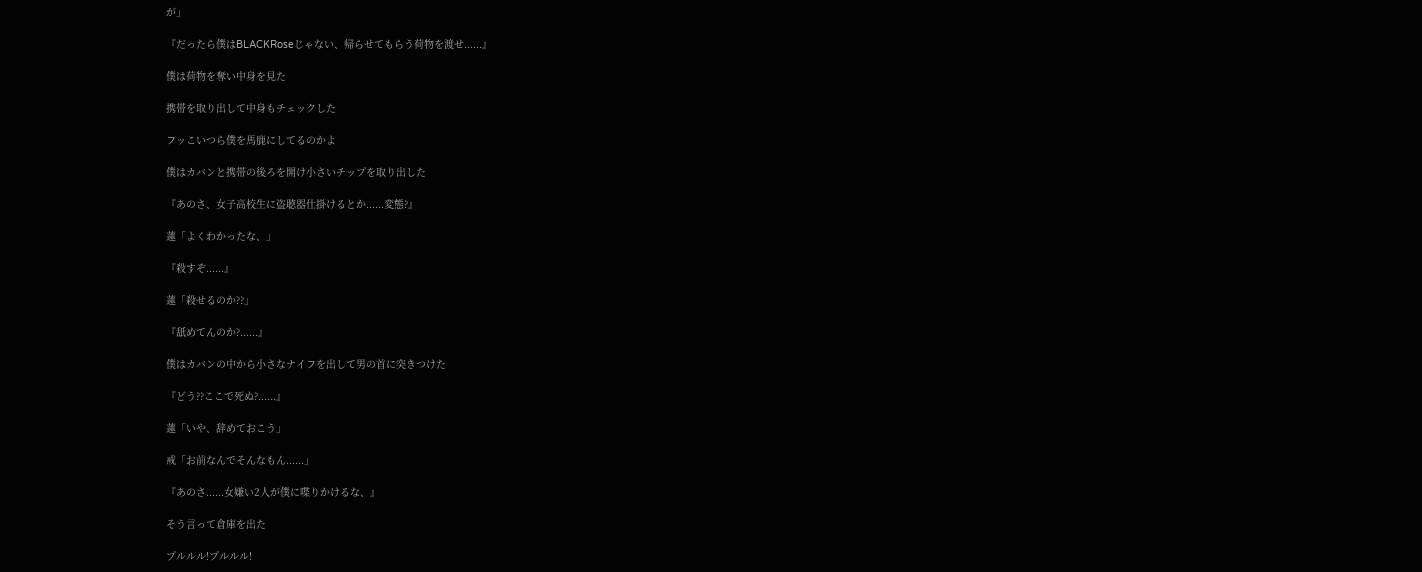が」

『だったら僕はBLACKRoseじゃない、帰らせてもらう荷物を渡せ......』

僕は荷物を奪い中身を見た

携帯を取り出して中身もチェックした

フッこいつら僕を馬鹿にしてるのかよ

僕はカバンと携帯の後ろを開け小さいチップを取り出した

『あのさ、女子高校生に盗聴器仕掛けるとか......変態?』

蓮「よくわかったな、」

『殺すぞ......』

蓮「殺せるのか??」

『舐めてんのか?......』

僕はカバンの中から小さなナイフを出して男の首に突きつけた

『どう??ここで死ぬ?......』

蓮「いや、辞めておこう」

戒「お前なんでそんなもん......」

『あのさ......女嫌い2人が僕に喋りかけるな、』

そう言って倉庫を出た

プルルル!プルルル!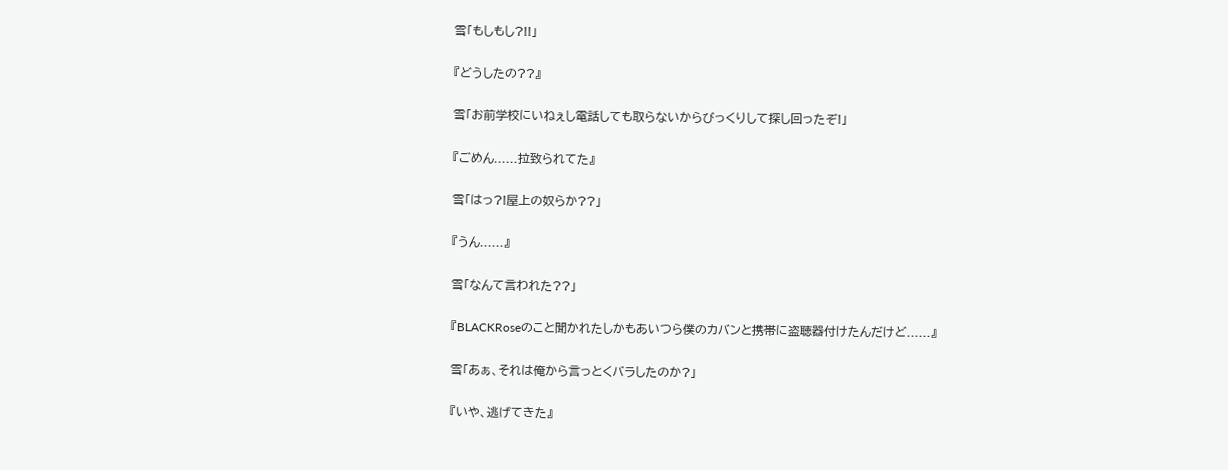雪「もしもし?!!」

『どうしたの??』

雪「お前学校にいねぇし電話しても取らないからびっくりして探し回ったぞ!」

『ごめん......拉致られてた』

雪「はっ?!屋上の奴らか??」

『うん......』

雪「なんて言われた??」

『BLACKRoseのこと聞かれたしかもあいつら僕のカバンと携帯に盗聴器付けたんだけど......』

雪「あぁ、それは俺から言っとくバラしたのか?」

『いや、逃げてきた』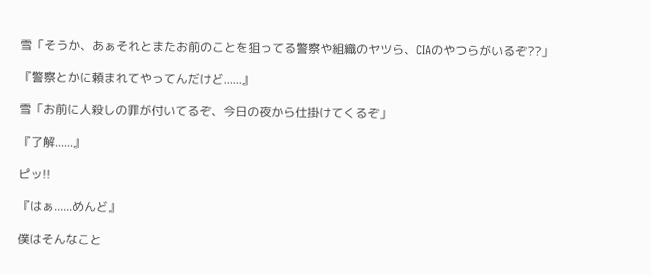雪「そうか、あぁそれとまたお前のことを狙ってる警察や組織のヤツら、CIAのやつらがいるぞ??」

『警察とかに頼まれてやってんだけど......』

雪「お前に人殺しの罪が付いてるぞ、今日の夜から仕掛けてくるぞ」

『了解......』

ピッ!!

『はぁ......めんど』

僕はそんなこと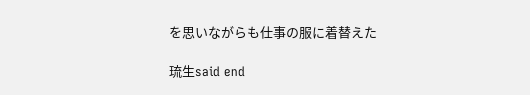を思いながらも仕事の服に着替えた

琉生said end